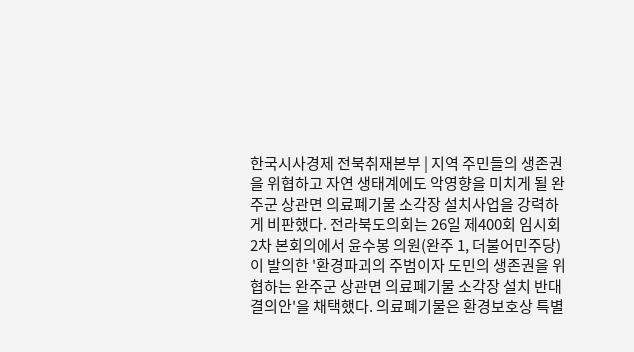한국시사경제 전북취재본부 | 지역 주민들의 생존권을 위협하고 자연 생태계에도 악영향을 미치게 될 완주군 상관면 의료폐기물 소각장 설치사업을 강력하게 비판했다. 전라북도의회는 26일 제400회 임시회 2차 본회의에서 윤수봉 의원(완주 1, 더불어민주당)이 발의한 '환경파괴의 주범이자 도민의 생존권을 위협하는 완주군 상관면 의료폐기물 소각장 설치 반대 결의안'을 채택했다. 의료폐기물은 환경보호상 특별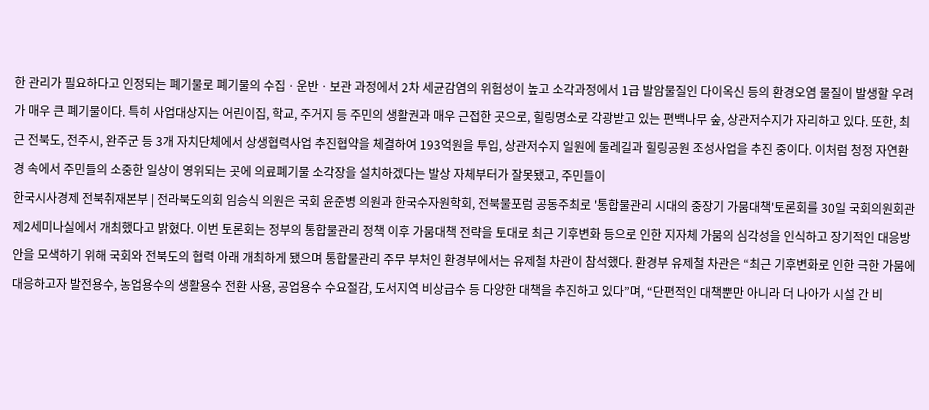한 관리가 필요하다고 인정되는 폐기물로 폐기물의 수집ㆍ운반ㆍ보관 과정에서 2차 세균감염의 위험성이 높고 소각과정에서 1급 발암물질인 다이옥신 등의 환경오염 물질이 발생할 우려가 매우 큰 폐기물이다. 특히 사업대상지는 어린이집, 학교, 주거지 등 주민의 생활권과 매우 근접한 곳으로, 힐링명소로 각광받고 있는 편백나무 숲, 상관저수지가 자리하고 있다. 또한, 최근 전북도, 전주시, 완주군 등 3개 자치단체에서 상생협력사업 추진협약을 체결하여 193억원을 투입, 상관저수지 일원에 둘레길과 힐링공원 조성사업을 추진 중이다. 이처럼 청정 자연환경 속에서 주민들의 소중한 일상이 영위되는 곳에 의료폐기물 소각장을 설치하겠다는 발상 자체부터가 잘못됐고, 주민들이
한국시사경제 전북취재본부 | 전라북도의회 임승식 의원은 국회 윤준병 의원과 한국수자원학회, 전북물포럼 공동주최로 '통합물관리 시대의 중장기 가뭄대책'토론회를 30일 국회의원회관 제2세미나실에서 개최했다고 밝혔다. 이번 토론회는 정부의 통합물관리 정책 이후 가뭄대책 전략을 토대로 최근 기후변화 등으로 인한 지자체 가뭄의 심각성을 인식하고 장기적인 대응방안을 모색하기 위해 국회와 전북도의 협력 아래 개최하게 됐으며 통합물관리 주무 부처인 환경부에서는 유제철 차관이 참석했다. 환경부 유제철 차관은 “최근 기후변화로 인한 극한 가뭄에 대응하고자 발전용수, 농업용수의 생활용수 전환 사용, 공업용수 수요절감, 도서지역 비상급수 등 다양한 대책을 추진하고 있다”며, “단편적인 대책뿐만 아니라 더 나아가 시설 간 비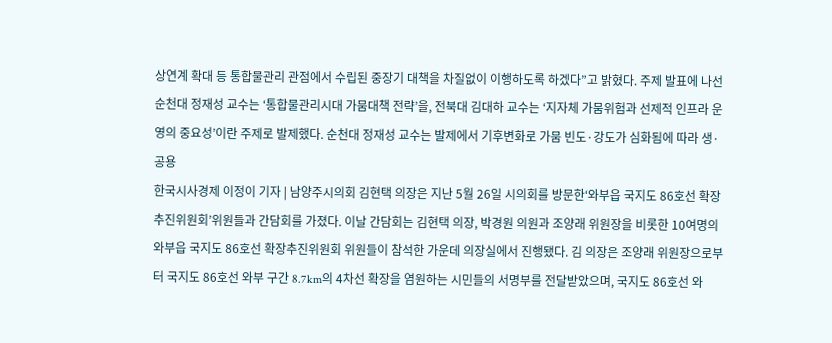상연계 확대 등 통합물관리 관점에서 수립된 중장기 대책을 차질없이 이행하도록 하겠다”고 밝혔다. 주제 발표에 나선 순천대 정재성 교수는 ‘통합물관리시대 가뭄대책 전략’을, 전북대 김대하 교수는 ‘지자체 가뭄위험과 선제적 인프라 운영의 중요성’이란 주제로 발제했다. 순천대 정재성 교수는 발제에서 기후변화로 가뭄 빈도·강도가 심화됨에 따라 생·공용
한국시사경제 이정이 기자 | 남양주시의회 김현택 의장은 지난 5월 26일 시의회를 방문한‘와부읍 국지도 86호선 확장추진위원회’위원들과 간담회를 가졌다. 이날 간담회는 김현택 의장, 박경원 의원과 조양래 위원장을 비롯한 10여명의 와부읍 국지도 86호선 확장추진위원회 위원들이 참석한 가운데 의장실에서 진행됐다. 김 의장은 조양래 위원장으로부터 국지도 86호선 와부 구간 8.7km의 4차선 확장을 염원하는 시민들의 서명부를 전달받았으며, 국지도 86호선 와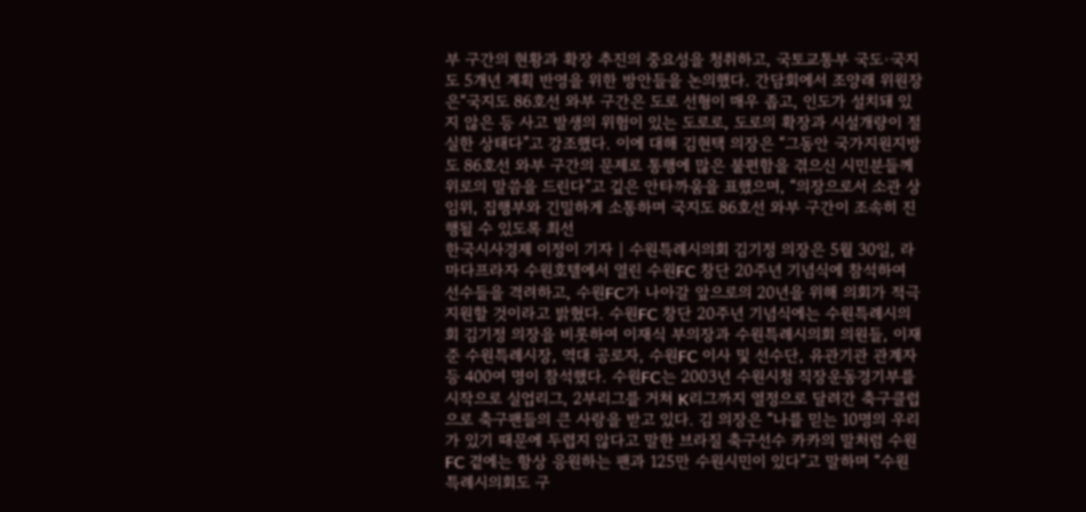부 구간의 현황과 확장 추진의 중요성을 청취하고, 국토교통부 국도·국지도 5개년 계획 반영을 위한 방안들을 논의했다. 간담회에서 조양래 위원장은“국지도 86호선 와부 구간은 도로 선형이 매우 좁고, 인도가 설치돼 있지 않은 등 사고 발생의 위험이 있는 도로로, 도로의 확장과 시설개량이 절실한 상태다”고 강조했다. 이에 대해 김현택 의장은 “그동안 국가지원지방도 86호선 와부 구간의 문제로 통행에 많은 불편함을 겪으신 시민분들께 위로의 말씀을 드린다”고 깊은 안타까움을 표했으며, “의장으로서 소관 상임위, 집행부와 긴밀하게 소통하며 국지도 86호선 와부 구간이 조속히 진행될 수 있도록 최선
한국시사경제 이정이 기자 | 수원특례시의회 김기정 의장은 5월 30일, 라마다프라자 수원호텔에서 열린 수원FC 창단 20주년 기념식에 참석하여 선수들을 격려하고, 수원FC가 나아갈 앞으로의 20년을 위해 의회가 적극 지원할 것이라고 밝혔다. 수원FC 창단 20주년 기념식에는 수원특례시의회 김기정 의장을 비롯하여 이재식 부의장과 수원특례시의회 의원들, 이재준 수원특례시장, 역대 공로자, 수원FC 이사 및 선수단, 유관기관 관계자 등 400여 명이 참석했다. 수원FC는 2003년 수원시청 직장운동경기부를 시작으로 실업리그, 2부리그를 거쳐 K리그까지 열정으로 달려간 축구클럽으로 축구팬들의 큰 사랑을 받고 있다. 김 의장은 “나를 믿는 10명의 우리가 있기 때문에 두렵지 않다고 말한 브라질 축구선수 카카의 말처럼 수원FC 곁에는 항상 응원하는 팬과 125만 수원시민이 있다”고 말하며 “수원특례시의회도 구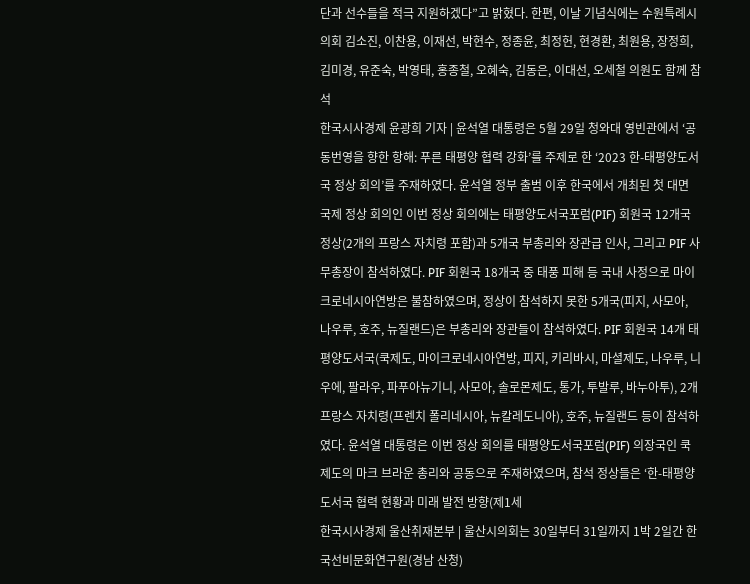단과 선수들을 적극 지원하겠다”고 밝혔다. 한편, 이날 기념식에는 수원특례시의회 김소진, 이찬용, 이재선, 박현수, 정종윤, 최정헌, 현경환, 최원용, 장정희, 김미경, 유준숙, 박영태, 홍종철, 오혜숙, 김동은, 이대선, 오세철 의원도 함께 참석
한국시사경제 윤광희 기자 | 윤석열 대통령은 5월 29일 청와대 영빈관에서 ‘공동번영을 향한 항해: 푸른 태평양 협력 강화’를 주제로 한 ‘2023 한-태평양도서국 정상 회의’를 주재하였다. 윤석열 정부 출범 이후 한국에서 개최된 첫 대면 국제 정상 회의인 이번 정상 회의에는 태평양도서국포럼(PIF) 회원국 12개국 정상(2개의 프랑스 자치령 포함)과 5개국 부총리와 장관급 인사, 그리고 PIF 사무총장이 참석하였다. PIF 회원국 18개국 중 태풍 피해 등 국내 사정으로 마이크로네시아연방은 불참하였으며, 정상이 참석하지 못한 5개국(피지, 사모아, 나우루, 호주, 뉴질랜드)은 부총리와 장관들이 참석하였다. PIF 회원국 14개 태평양도서국(쿡제도, 마이크로네시아연방, 피지, 키리바시, 마셜제도, 나우루, 니우에, 팔라우, 파푸아뉴기니, 사모아, 솔로몬제도, 통가, 투발루, 바누아투), 2개 프랑스 자치령(프렌치 폴리네시아, 뉴칼레도니아), 호주, 뉴질랜드 등이 참석하였다. 윤석열 대통령은 이번 정상 회의를 태평양도서국포럼(PIF) 의장국인 쿡제도의 마크 브라운 총리와 공동으로 주재하였으며, 참석 정상들은 ‘한-태평양도서국 협력 현황과 미래 발전 방향(제1세
한국시사경제 울산취재본부 | 울산시의회는 30일부터 31일까지 1박 2일간 한국선비문화연구원(경남 산청)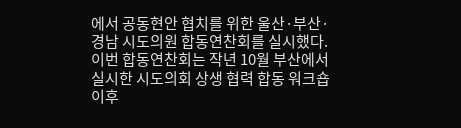에서 공동현안 협치를 위한 울산·부산·경남 시도의원 합동연찬회를 실시했다. 이번 합동연찬회는 작년 10월 부산에서 실시한 시도의회 상생 협력 합동 워크숍 이후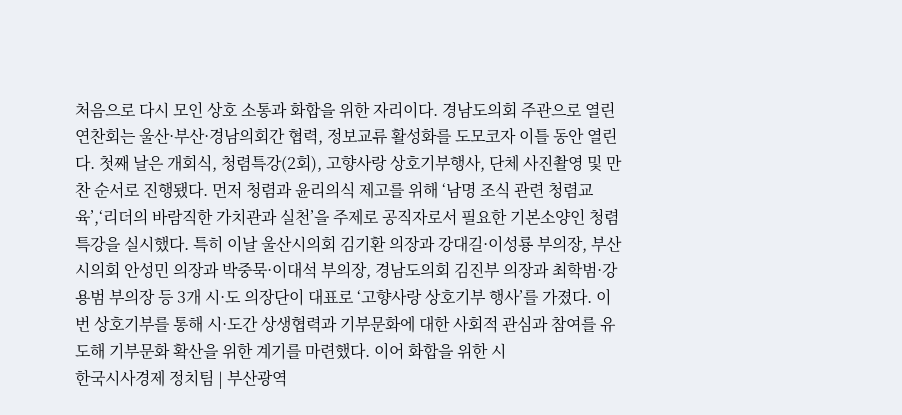처음으로 다시 모인 상호 소통과 화합을 위한 자리이다. 경남도의회 주관으로 열린 연찬회는 울산·부산·경남의회간 협력, 정보교류 활성화를 도모코자 이틀 동안 열린다. 첫째 날은 개회식, 청렴특강(2회), 고향사랑 상호기부행사, 단체 사진촬영 및 만찬 순서로 진행됐다. 먼저 청렴과 윤리의식 제고를 위해 ‘남명 조식 관련 청렴교육’,‘리더의 바람직한 가치관과 실천’을 주제로 공직자로서 필요한 기본소양인 청렴특강을 실시했다. 특히 이날 울산시의회 김기환 의장과 강대길·이성룡 부의장, 부산시의회 안성민 의장과 박중묵·이대석 부의장, 경남도의회 김진부 의장과 최학범·강용범 부의장 등 3개 시·도 의장단이 대표로 ‘고향사랑 상호기부 행사’를 가졌다. 이번 상호기부를 통해 시·도간 상생협력과 기부문화에 대한 사회적 관심과 참여를 유도해 기부문화 확산을 위한 계기를 마련했다. 이어 화합을 위한 시
한국시사경제 정치팀 | 부산광역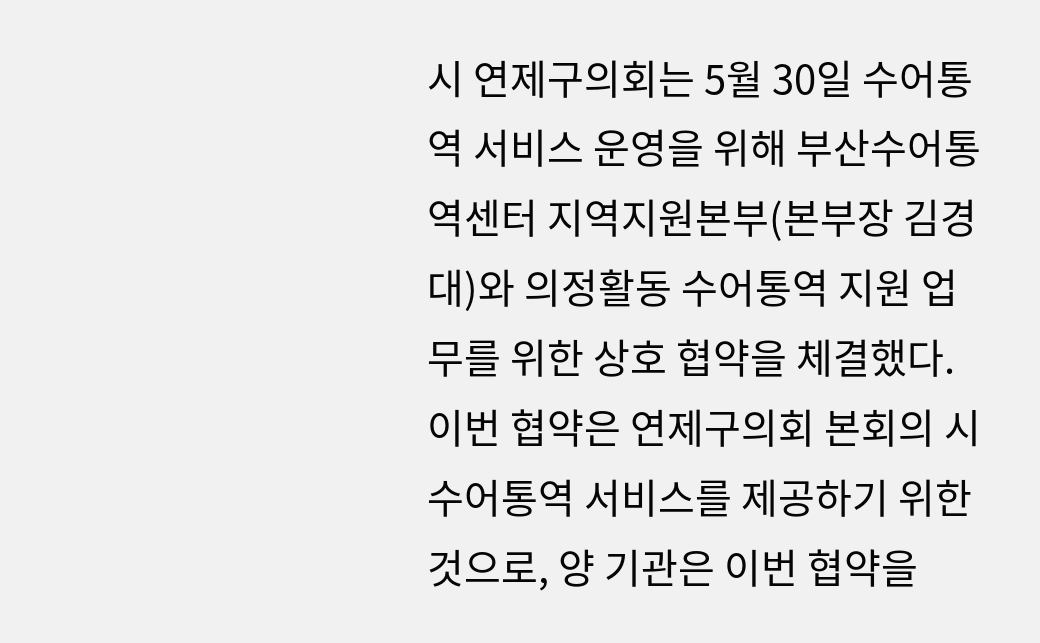시 연제구의회는 5월 30일 수어통역 서비스 운영을 위해 부산수어통역센터 지역지원본부(본부장 김경대)와 의정활동 수어통역 지원 업무를 위한 상호 협약을 체결했다. 이번 협약은 연제구의회 본회의 시 수어통역 서비스를 제공하기 위한 것으로, 양 기관은 이번 협약을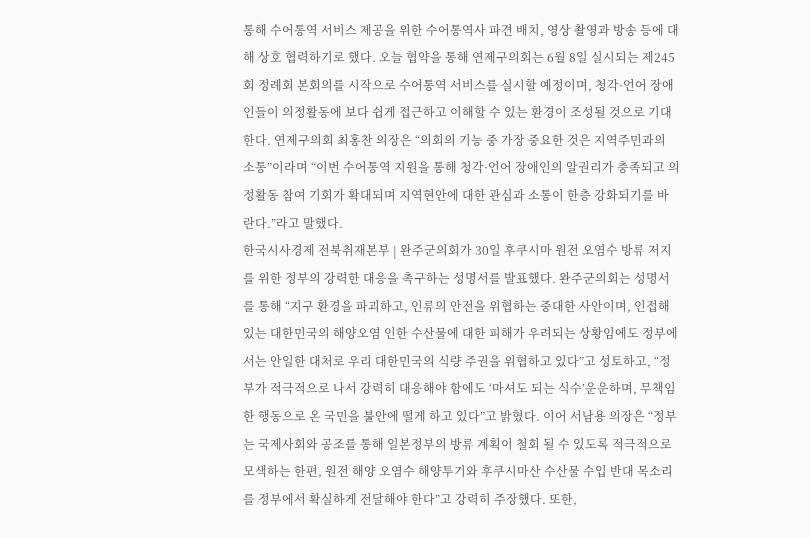통해 수어통역 서비스 제공을 위한 수어통역사 파견 배치, 영상 촬영과 방송 등에 대해 상호 협력하기로 했다. 오늘 협약을 통해 연제구의회는 6월 8일 실시되는 제245회 정례회 본회의를 시작으로 수어통역 서비스를 실시할 예정이며, 청각·언어 장애인들이 의정활동에 보다 쉽게 접근하고 이해할 수 있는 환경이 조성될 것으로 기대한다. 연제구의회 최홍찬 의장은 “의회의 기능 중 가장 중요한 것은 지역주민과의 소통”이라며 “이번 수어통역 지원을 통해 청각·언어 장애인의 알권리가 충족되고 의정활동 참여 기회가 확대되며 지역현안에 대한 관심과 소통이 한층 강화되기를 바란다.”라고 말했다.
한국시사경제 전북취재본부 | 완주군의회가 30일 후쿠시마 원전 오염수 방류 저지를 위한 정부의 강력한 대응을 촉구하는 성명서를 발표했다. 완주군의회는 성명서를 통해 “지구 환경을 파괴하고, 인류의 안전을 위협하는 중대한 사안이며, 인접해 있는 대한민국의 해양오염 인한 수산물에 대한 피해가 우려되는 상황임에도 정부에서는 안일한 대처로 우리 대한민국의 식량 주권을 위협하고 있다”고 성토하고, “정부가 적극적으로 나서 강력히 대응해야 함에도 ‘마셔도 되는 식수’운운하며, 무책임한 행동으로 온 국민을 불안에 떨게 하고 있다”고 밝혔다. 이어 서남용 의장은 “정부는 국제사회와 공조를 통해 일본정부의 방류 계획이 철회 될 수 있도록 적극적으로 모색하는 한편, 원전 해양 오염수 해양투기와 후쿠시마산 수산물 수입 반대 목소리를 정부에서 확실하게 전달해야 한다”고 강력히 주장했다. 또한,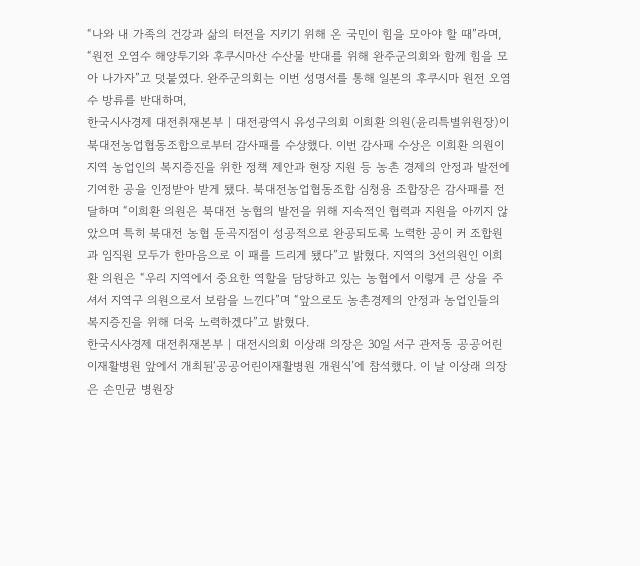“나와 내 가족의 건강과 삶의 터전을 지키기 위해 온 국민이 힘을 모아야 할 때”라며, “원전 오염수 해양투기와 후쿠시마산 수산물 반대를 위해 완주군의회와 함께 힘을 모아 나가자”고 덧붙였다. 완주군의회는 이번 성명서를 통해 일본의 후쿠시마 원전 오염수 방류를 반대하며,
한국시사경제 대전취재본부 | 대전광역시 유성구의회 이희환 의원(윤리특별위원장)이 북대전농업협동조합으로부터 감사패를 수상했다. 이번 감사패 수상은 이희환 의원이 지역 농업인의 복지증진을 위한 정책 제안과 현장 지원 등 농촌 경제의 안정과 발전에 기여한 공을 인정받아 받게 됐다. 북대전농업협동조합 심청용 조합장은 감사패를 전달하며 “이희환 의원은 북대전 농협의 발전을 위해 지속적인 협력과 지원을 아끼지 않았으며 특히 북대전 농협 둔곡지점이 성공적으로 완공되도록 노력한 공이 커 조합원과 임직원 모두가 한마음으로 이 패를 드리게 됐다”고 밝혔다. 지역의 3선의원인 이희환 의원은 “우리 지역에서 중요한 역할을 담당하고 있는 농협에서 이렇게 큰 상을 주셔서 지역구 의원으로서 보람을 느낀다”며 “앞으로도 농촌경제의 안정과 농업인들의 복지증진을 위해 더욱 노력하겠다”고 밝혔다.
한국시사경제 대전취재본부 | 대전시의회 이상래 의장은 30일 서구 관저동 공공어린이재활병원 앞에서 개최된‘공공어린이재활병원 개원식’에 참석했다. 이 날 이상래 의장은 손민균 병원장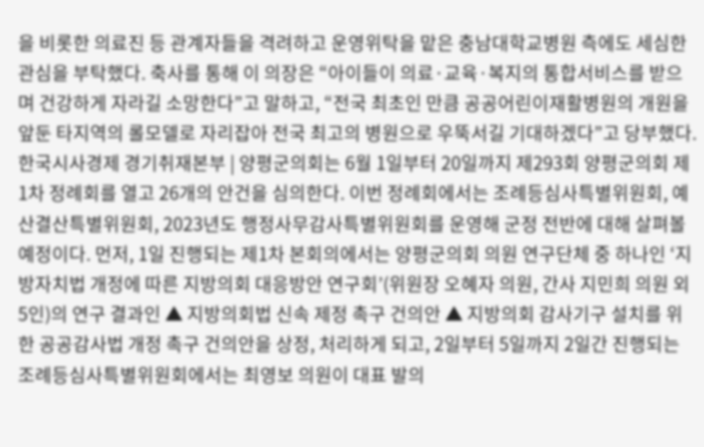을 비롯한 의료진 등 관계자들을 격려하고 운영위탁을 맡은 충남대학교병원 측에도 세심한 관심을 부탁했다. 축사를 통해 이 의장은 “아이들이 의료·교육·복지의 통합서비스를 받으며 건강하게 자라길 소망한다”고 말하고, “전국 최초인 만큼 공공어린이재활병원의 개원을 앞둔 타지역의 롤모델로 자리잡아 전국 최고의 병원으로 우뚝서길 기대하겠다”고 당부했다.
한국시사경제 경기취재본부 | 양평군의회는 6월 1일부터 20일까지 제293회 양평군의회 제1차 정례회를 열고 26개의 안건을 심의한다. 이번 정례회에서는 조례등심사특별위원회, 예산결산특별위원회, 2023년도 행정사무감사특별위원회를 운영해 군정 전반에 대해 살펴볼 예정이다. 먼저, 1일 진행되는 제1차 본회의에서는 양평군의회 의원 연구단체 중 하나인 ‘지방자치법 개정에 따른 지방의회 대응방안 연구회’(위원장 오혜자 의원, 간사 지민희 의원 외 5인)의 연구 결과인 ▲ 지방의회법 신속 제정 촉구 건의안 ▲ 지방의회 감사기구 설치를 위한 공공감사법 개정 촉구 건의안을 상정, 처리하게 되고, 2일부터 5일까지 2일간 진행되는 조례등심사특별위원회에서는 최영보 의원이 대표 발의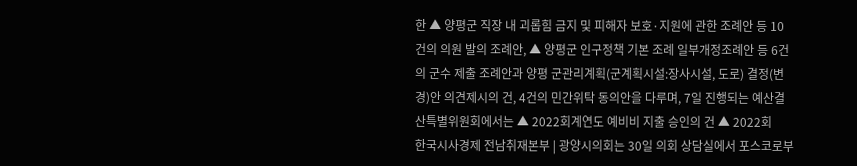한 ▲ 양평군 직장 내 괴롭힘 금지 및 피해자 보호·지원에 관한 조례안 등 10건의 의원 발의 조례안, ▲ 양평군 인구정책 기본 조례 일부개정조례안 등 6건의 군수 제출 조례안과 양평 군관리계획(군계획시설:장사시설, 도로) 결정(변경)안 의견제시의 건, 4건의 민간위탁 동의안을 다루며, 7일 진행되는 예산결산특별위원회에서는 ▲ 2022회계연도 예비비 지출 승인의 건 ▲ 2022회
한국시사경제 전남취재본부 | 광양시의회는 30일 의회 상담실에서 포스코로부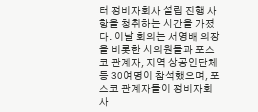터 정비자회사 설립 진행 사항을 청취하는 시간을 가졌다. 이날 회의는 서영배 의장을 비롯한 시의원들과 포스코 관계자, 지역 상공인단체 등 30여명이 참석했으며, 포스코 관계자들이 정비자회사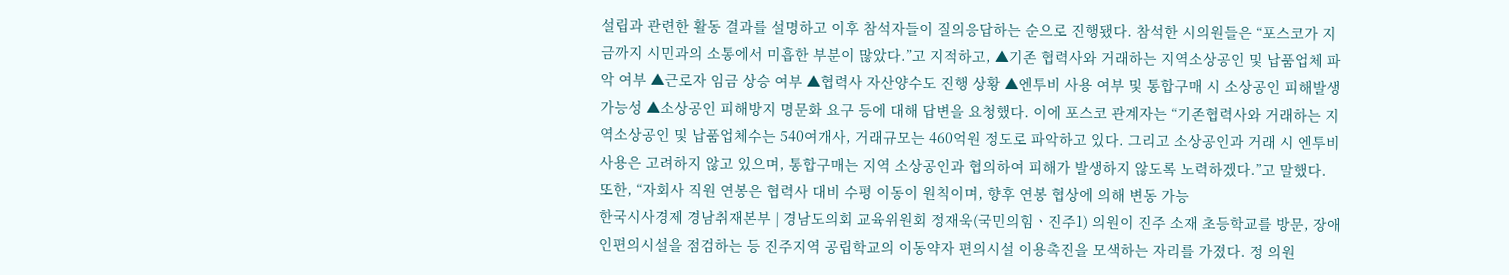설립과 관련한 활동 결과를 설명하고 이후 참석자들이 질의응답하는 순으로 진행됐다. 참석한 시의원들은 “포스코가 지금까지 시민과의 소통에서 미흡한 부분이 많았다.”고 지적하고, ▲기존 협력사와 거래하는 지역소상공인 및 납품업체 파악 여부 ▲근로자 임금 상승 여부 ▲협력사 자산양수도 진행 상황 ▲엔투비 사용 여부 및 통합구매 시 소상공인 피해발생 가능성 ▲소상공인 피해방지 명문화 요구 등에 대해 답변을 요청했다. 이에 포스코 관계자는 “기존협력사와 거래하는 지역소상공인 및 납품업체수는 540여개사, 거래규모는 460억원 정도로 파악하고 있다. 그리고 소상공인과 거래 시 엔투비 사용은 고려하지 않고 있으며, 통합구매는 지역 소상공인과 협의하여 피해가 발생하지 않도록 노력하겠다.”고 말했다. 또한, “자회사 직원 연봉은 협력사 대비 수평 이동이 원칙이며, 향후 연봉 협상에 의해 변동 가능
한국시사경제 경남취재본부 | 경남도의회 교육위원회 정재욱(국민의힘ㆍ진주1) 의원이 진주 소재 초등학교를 방문, 장애인편의시설을 점검하는 등 진주지역 공립학교의 이동약자 편의시설 이용촉진을 모색하는 자리를 가졌다. 정 의원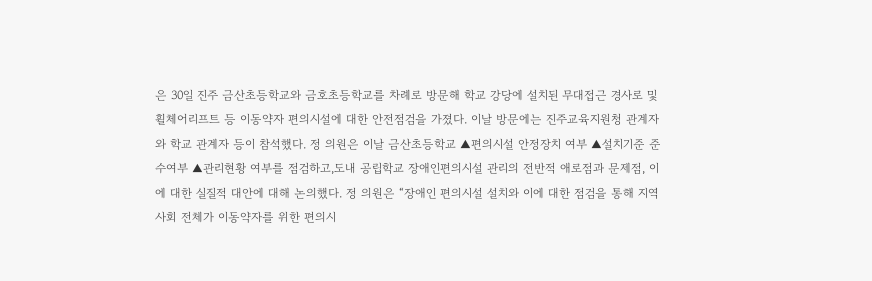은 30일 진주 금산초등학교와 금호초등학교를 차례로 방문해 학교 강당에 설치된 무대접근 경사로 및 휠체어리프트 등 이동약자 편의시설에 대한 안전점검을 가졌다. 이날 방문에는 진주교육지원청 관계자와 학교 관계자 등이 참석했다. 정 의원은 이날 금산초등학교 ▲편의시설 안정장치 여부 ▲설치기준 준수여부 ▲관리현황 여부를 점검하고,도내 공립학교 장애인편의시설 관리의 전반적 애로점과 문제점, 이에 대한 실질적 대안에 대해 논의했다. 정 의원은 “장애인 편의시설 설치와 이에 대한 점검을 통해 지역사회 전체가 이동약자를 위한 편의시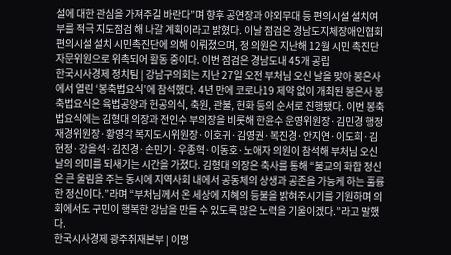설에 대한 관심을 가져주길 바란다”며 향후 공연장과 야외무대 등 편의시설 설치여부를 적극 지도점검 해 나갈 계획이라고 밝혔다. 이날 점검은 경남도지체장애인협회 편의시설 설치 시민촉진단에 의해 이뤄졌으며, 정 의원은 지난해 12월 시민 촉진단 자문위원으로 위촉되어 활동 중이다. 이번 점검은 경남도내 45개 공립
한국시사경제 정치팀 | 강남구의회는 지난 27일 오전 부처님 오신 날을 맞아 봉은사에서 열린 ‘봉축법요식’에 참석했다. 4년 만에 코로나19 제약 없이 개최된 봉은사 봉축법요식은 육법공양과 헌공의식, 축원, 관불, 헌화 등의 순서로 진행됐다. 이번 봉축법요식에는 김형대 의장과 전인수 부의장을 비롯해 한윤수 운영위원장·김민경 행정재경위원장·황영각 복지도시위원장·이호귀·김영권·복진경·안지연·이도희·김현정·강을석·김진경·손민기·우종혁·이동호·노애자 의원이 참석해 부처님 오신 날의 의미를 되새기는 시간을 가졌다. 김형대 의장은 축사를 통해 “불교의 화합 정신은 큰 울림을 주는 동시에 지역사회 내에서 공동체의 상생과 공존을 가능케 하는 훌륭한 정신이다.”라며 “부처님께서 온 세상에 지혜의 등불을 밝혀주시기를 기원하며 의회에서도 구민이 행복한 강남을 만들 수 있도록 많은 노력을 기울이겠다.”라고 말했다.
한국시사경제 광주취재본부 | 이명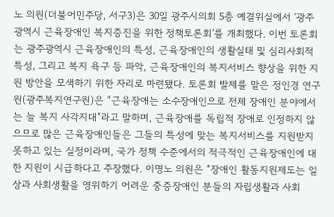노 의원(더불어민주당, 서구3)은 30일 광주시의회 5층 예결위실에서 ‘광주광역시 근육장애인 복지증진을 위한 정책토론회’를 개최했다. 이번 토론회는 광주광역시 근육장애인의 특성, 근육장애인의 생활실태 및 심리사회적 특성, 그리고 복지 욕구 등 파악, 근육장애인의 복지서비스 향상을 위한 지원 방안을 모색하기 위한 자리로 마련됐다. 토론회 발제를 맡은 정인경 연구원(광주복지연구원)은 “근육장애는 소수장애인으로 전체 장애인 분야에서는 늘 복지 사각지대”라고 말하며, 근육장애를 독립적 장애로 인정하지 않으므로 많은 근육장애인들은 그들의 특성에 맞는 복지서비스를 지원받지 못하고 있는 실정이라며, 국가 정책 수준에서의 적극적인 근육장애인에 대한 지원이 시급하다고 주장했다. 이명노 의원은 “장애인 활동지원제도는 일상과 사회생활을 영위하기 어려운 중증장애인 분들의 자립생활과 사회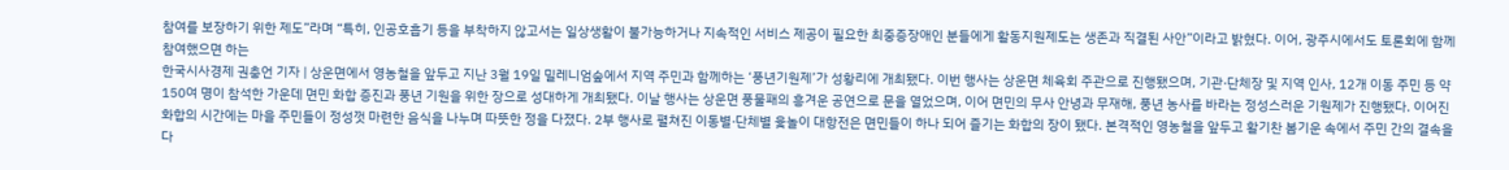참여를 보장하기 위한 제도”라며 “특히, 인공호흡기 등을 부착하지 않고서는 일상생활이 불가능하거나 지속적인 서비스 제공이 필요한 최중증장애인 분들에게 활동지원제도는 생존과 직결된 사안”이라고 밝혔다. 이어, 광주시에서도 토론회에 함께 참여했으면 하는
한국시사경제 권충언 기자 | 상운면에서 영농철을 앞두고 지난 3월 19일 밀레니엄숲에서 지역 주민과 함께하는 ‘풍년기원제’가 성황리에 개최됐다. 이번 행사는 상운면 체육회 주관으로 진행됐으며, 기관·단체장 및 지역 인사, 12개 이동 주민 등 약 150여 명이 참석한 가운데 면민 화합 증진과 풍년 기원을 위한 장으로 성대하게 개최됐다. 이날 행사는 상운면 풍물패의 흥겨운 공연으로 문을 열었으며, 이어 면민의 무사 안녕과 무재해, 풍년 농사를 바라는 정성스러운 기원제가 진행됐다. 이어진 화합의 시간에는 마을 주민들이 정성껏 마련한 음식을 나누며 따뜻한 정을 다졌다. 2부 행사로 펼쳐진 이동별·단체별 윷놀이 대항전은 면민들이 하나 되어 즐기는 화합의 장이 됐다. 본격적인 영농철을 앞두고 활기찬 봄기운 속에서 주민 간의 결속을 다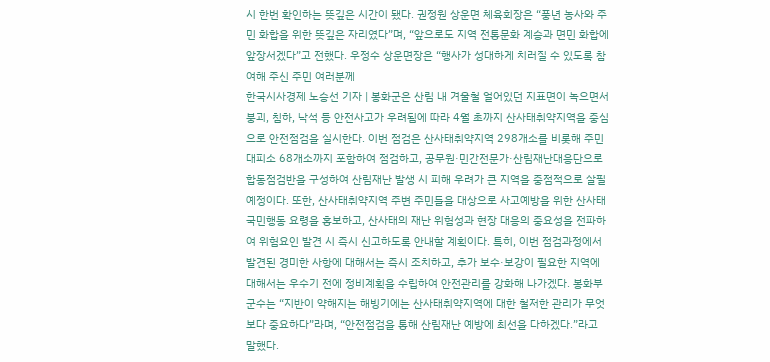시 한번 확인하는 뜻깊은 시간이 됐다. 권정원 상운면 체육회장은 “풍년 농사와 주민 화합을 위한 뜻깊은 자리였다”며, “앞으로도 지역 전통문화 계승과 면민 화합에 앞장서겠다”고 전했다. 우정수 상운면장은 “행사가 성대하게 치러질 수 있도록 참여해 주신 주민 여러분께
한국시사경제 노승선 기자 | 봉화군은 산림 내 겨울철 얼어있던 지표면이 녹으면서 붕괴, 침하, 낙석 등 안전사고가 우려됨에 따라 4월 초까지 산사태취약지역을 중심으로 안전점검을 실시한다. 이번 점검은 산사태취약지역 298개소를 비롯해 주민대피소 68개소까지 포함하여 점검하고, 공무원·민간전문가·산림재난대응단으로 합동점검반을 구성하여 산림재난 발생 시 피해 우려가 큰 지역을 중점적으로 살필 예정이다. 또한, 산사태취약지역 주변 주민들을 대상으로 사고예방을 위한 산사태 국민행동 요령을 홍보하고, 산사태의 재난 위험성과 현장 대응의 중요성을 전파하여 위험요인 발견 시 즉시 신고하도록 안내할 계획이다. 특히, 이번 점검과정에서 발견된 경미한 사항에 대해서는 즉시 조치하고, 추가 보수·보강이 필요한 지역에 대해서는 우수기 전에 정비계획을 수립하여 안전관리를 강화해 나가겠다. 봉화부군수는 “지반이 약해지는 해빙기에는 산사태취약지역에 대한 철저한 관리가 무엇보다 중요하다”라며, “안전점검을 통해 산림재난 예방에 최선을 다하겠다.”라고 말했다.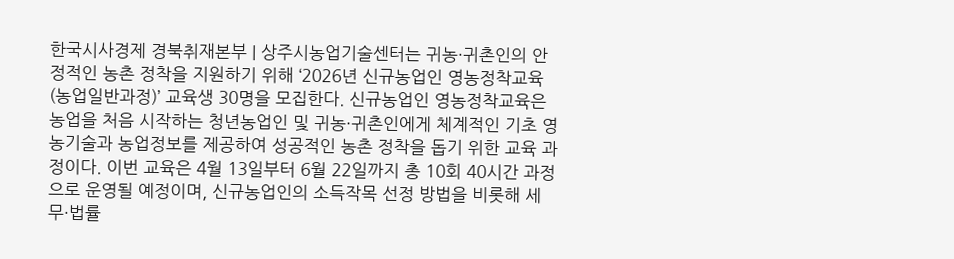한국시사경제 경북취재본부 | 상주시농업기술센터는 귀농·귀촌인의 안정적인 농촌 정착을 지원하기 위해 ‘2026년 신규농업인 영농정착교육(농업일반과정)’ 교육생 30명을 모집한다. 신규농업인 영농정착교육은 농업을 처음 시작하는 청년농업인 및 귀농·귀촌인에게 체계적인 기초 영농기술과 농업정보를 제공하여 성공적인 농촌 정착을 돕기 위한 교육 과정이다. 이번 교육은 4월 13일부터 6월 22일까지 총 10회 40시간 과정으로 운영될 예정이며, 신규농업인의 소득작목 선정 방법을 비롯해 세무·법률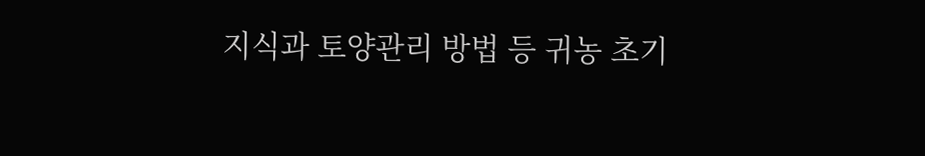지식과 토양관리 방법 등 귀농 초기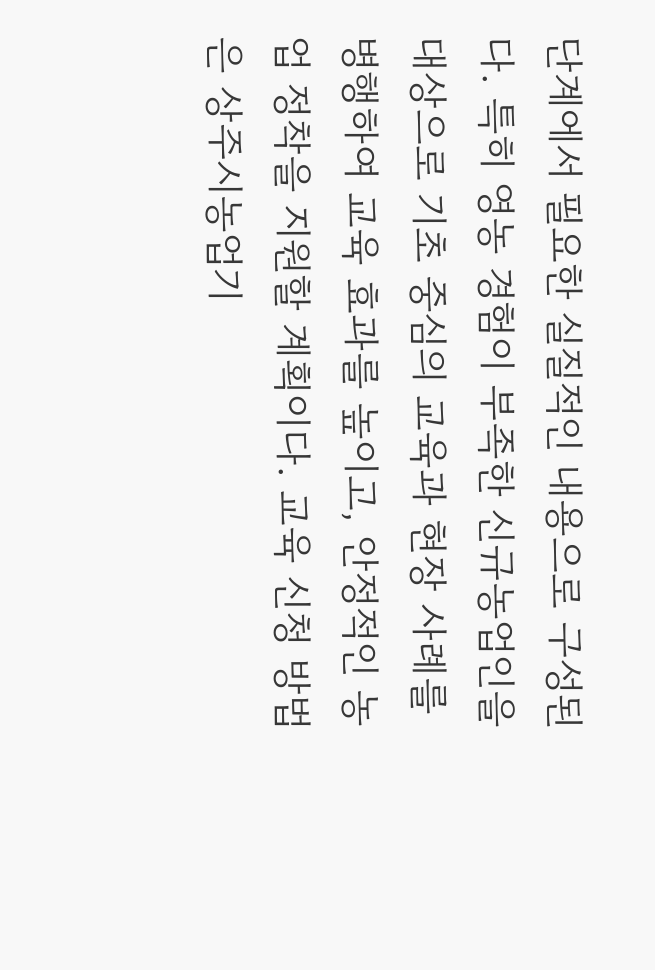단계에서 필요한 실질적인 내용으로 구성된다. 특히 영농 경험이 부족한 신규농업인을 대상으로 기초 중심의 교육과 현장 사례를 병행하여 교육 효과를 높이고, 안정적인 농업 정착을 지원할 계획이다. 교육 신청 방법은 상주시농업기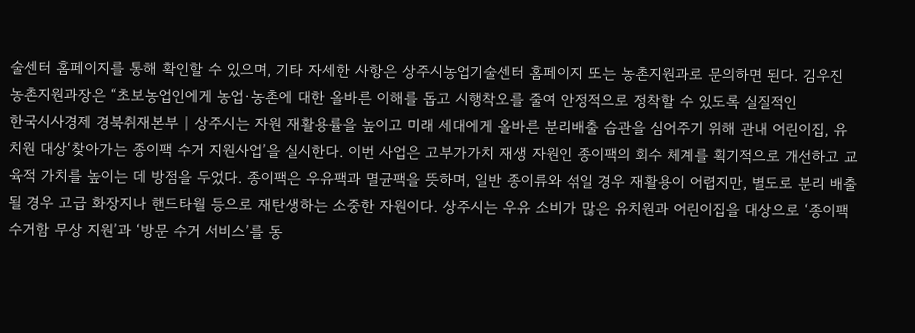술센터 홈페이지를 통해 확인할 수 있으며, 기타 자세한 사항은 상주시농업기술센터 홈페이지 또는 농촌지원과로 문의하면 된다. 김우진 농촌지원과장은 “초보농업인에게 농업·농촌에 대한 올바른 이해를 돕고 시행착오를 줄여 안정적으로 정착할 수 있도록 실질적인
한국시사경제 경북취재본부 | 상주시는 자원 재활용률을 높이고 미래 세대에게 올바른 분리배출 습관을 심어주기 위해 관내 어린이집, 유치원 대상‘찾아가는 종이팩 수거 지원사업’을 실시한다. 이번 사업은 고부가가치 재생 자원인 종이팩의 회수 체계를 획기적으로 개선하고 교육적 가치를 높이는 데 방점을 두었다. 종이팩은 우유팩과 멸균팩을 뜻하며, 일반 종이류와 섞일 경우 재활용이 어렵지만, 별도로 분리 배출될 경우 고급 화장지나 핸드타월 등으로 재탄생하는 소중한 자원이다. 상주시는 우유 소비가 많은 유치원과 어린이집을 대상으로 ‘종이팩 수거함 무상 지원’과 ‘방문 수거 서비스’를 동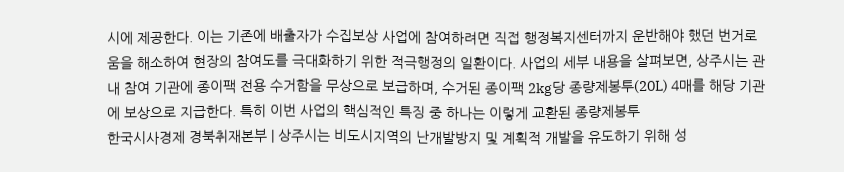시에 제공한다. 이는 기존에 배출자가 수집보상 사업에 참여하려면 직접 행정복지센터까지 운반해야 했던 번거로움을 해소하여 현장의 참여도를 극대화하기 위한 적극행정의 일환이다. 사업의 세부 내용을 살펴보면, 상주시는 관내 참여 기관에 종이팩 전용 수거함을 무상으로 보급하며, 수거된 종이팩 2kg당 종량제봉투(20L) 4매를 해당 기관에 보상으로 지급한다. 특히 이번 사업의 핵심적인 특징 중 하나는 이렇게 교환된 종량제봉투
한국시사경제 경북취재본부 | 상주시는 비도시지역의 난개발방지 및 계획적 개발을 유도하기 위해 성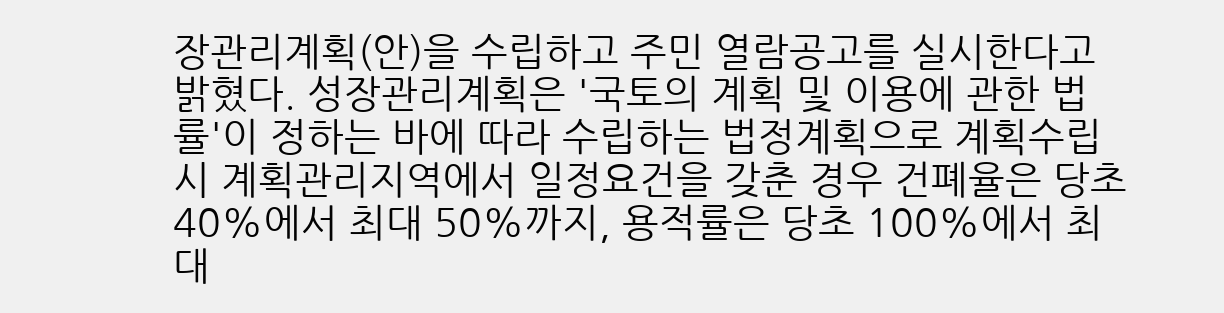장관리계획(안)을 수립하고 주민 열람공고를 실시한다고 밝혔다. 성장관리계획은 '국토의 계획 및 이용에 관한 법률'이 정하는 바에 따라 수립하는 법정계획으로 계획수립시 계획관리지역에서 일정요건을 갖춘 경우 건폐율은 당초 40%에서 최대 50%까지, 용적률은 당초 100%에서 최대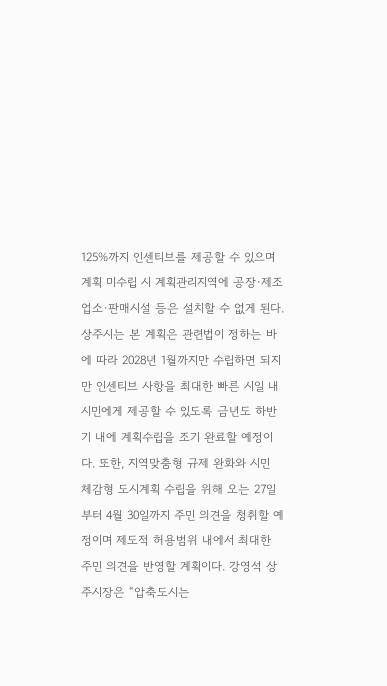125%까지 인센티브를 제공할 수 있으며 계획 미수립 시 계획관리지역에 공장·제조업소·판매시설 등은 설치할 수 없게 된다. 상주시는 본 계획은 관련법이 정하는 바에 따라 2028년 1월까지만 수립하면 되지만 인센티브 사항을 최대한 빠른 시일 내 시민에게 제공할 수 있도록 금년도 하반기 내에 계획수립을 조기 완료할 예정이다. 또한, 지역맞춤형 규제 완화와 시민 체감형 도시계획 수립을 위해 오는 27일부터 4월 30일까지 주민 의견을 청취할 예정이며 제도적 허용범위 내에서 최대한 주민 의견을 반영할 계획이다. 강영석 상주시장은 “압축도시는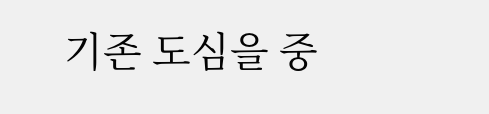기존 도심을 중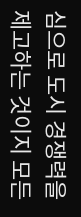심으로 도시 경쟁력을 제고하는 것이지 모든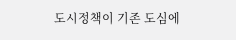도시정책이 기존 도심에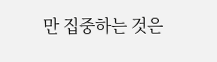만 집중하는 것은